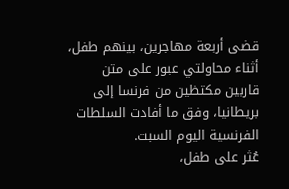قضى أربعة مهاجرين، بينهم طفل، أثناء محاولتي عبور على متن قاربين مكتظين من فرنسا إلى بريطانيا، وفق ما أفادت السلطات الفرنسية اليوم السبت.
عُثر على طفل،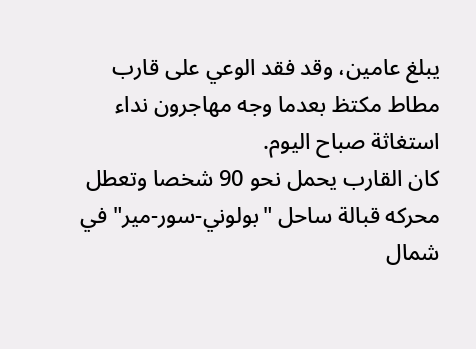يبلغ عامين، وقد فقد الوعي على قارب مطاط مكتظ بعدما وجه مهاجرون نداء استغاثة صباح اليوم.
كان القارب يحمل نحو 90 شخصا وتعطل محركه قبالة ساحل "بولوني-سور-مير" في شمال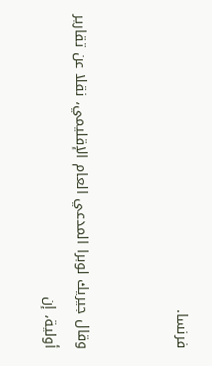فرنسا.


وقال جيريك لوبرا المدعي العام الإقليمي، نقلا عن تقارير أولية، إن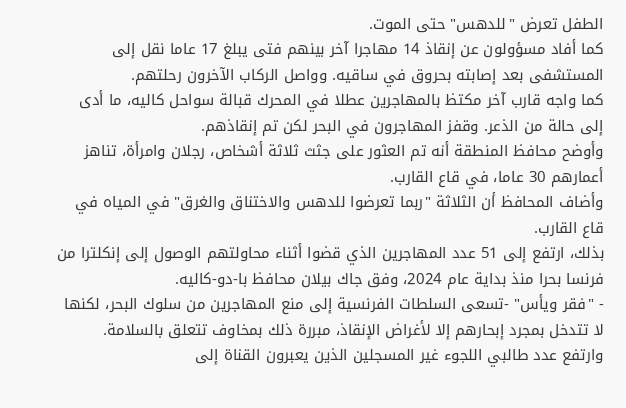الطفل تعرض "للدهس" حتى الموت.
كما أفاد مسؤولون عن إنقاذ 14 مهاجرا آخر بينهم فتى يبلغ 17 عاما نقل إلى المستشفى بعد إصابته بحروق في ساقيه. وواصل الركاب الآخرون رحلتهم.
كما واجه قارب آخر مكتظ بالمهاجرين عطلا في المحرك قبالة سواحل كاليه، ما أدى إلى حالة من الذعر. وقفز المهاجرون في البحر لكن تم إنقاذهم.
وأوضح محافظ المنطقة أنه تم العثور على جثث ثلاثة أشخاص، رجلان وامرأة، تناهز أعمارهم 30 عاما، في قاع القارب.
وأضاف المحافظ أن الثلاثة "ربما تعرضوا للدهس والاختناق والغرق" في المياه في قاع القارب.
بذلك، ارتفع إلى 51 عدد المهاجرين الذي قضوا أثناء محاولتهم الوصول إلى إنكلترا من فرنسا بحرا منذ بداية عام 2024، وفق جاك بيلان محافظ با-دو-كاليه.
- "فقر ويأس" -تسعى السلطات الفرنسية إلى منع المهاجرين من سلوك البحر، لكنها لا تتدخل بمجرد إبحارهم إلا لأغراض الإنقاذ، مبررة ذلك بمخاوف تتعلق بالسلامة.
وارتفع عدد طالبي اللجوء غير المسجلين الذين يعبرون القناة إلى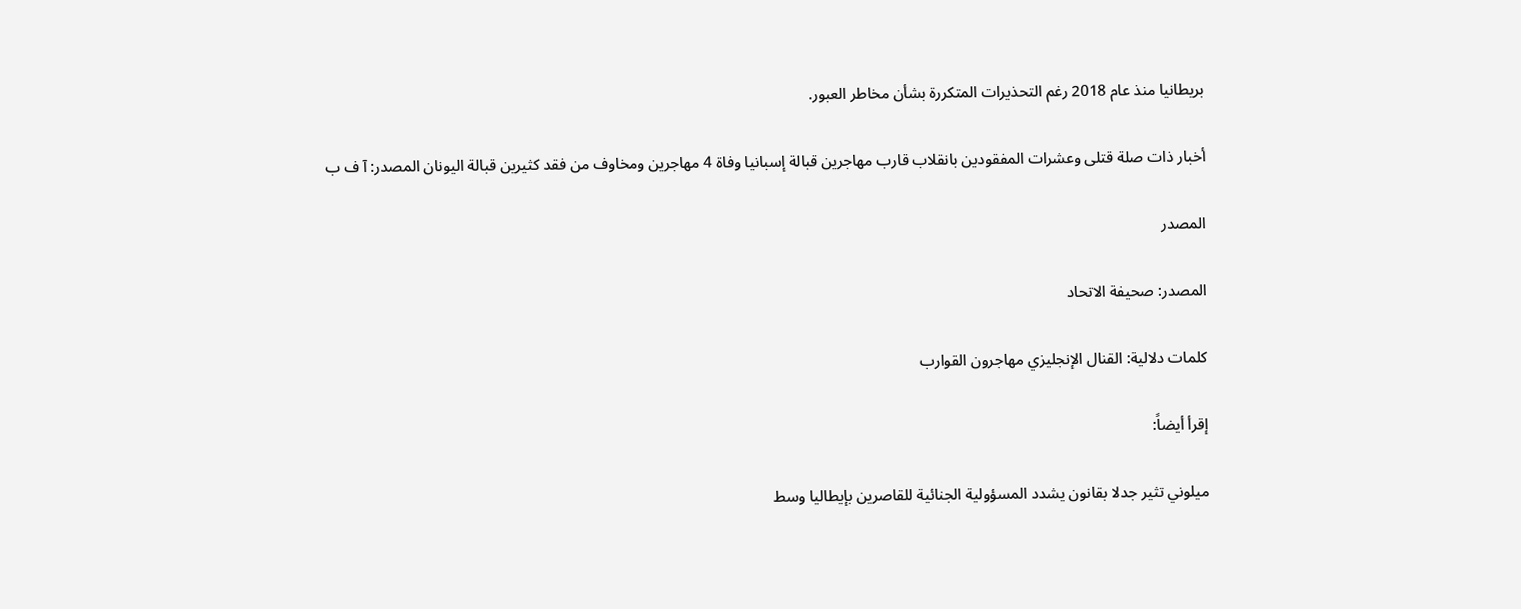بريطانيا منذ عام 2018 رغم التحذيرات المتكررة بشأن مخاطر العبور.

أخبار ذات صلة قتلى وعشرات المفقودين بانقلاب قارب مهاجرين قبالة إسبانيا وفاة 4 مهاجرين ومخاوف من فقد كثيرين قبالة اليونان المصدر: آ ف ب

المصدر

المصدر: صحيفة الاتحاد

كلمات دلالية: القنال الإنجليزي مهاجرون القوارب

إقرأ أيضاً:

ميلوني تثير جدلا بقانون يشدد المسؤولية الجنائية للقاصرين بإيطاليا وسط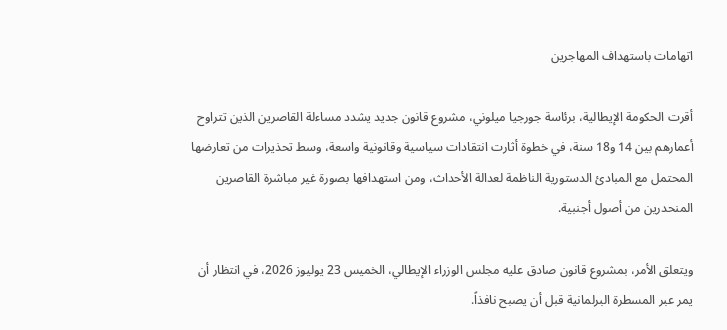اتهامات باستهداف المهاجرين

أقرت الحكومة الإيطالية، برئاسة جورجيا ميلوني، مشروع قانون جديد يشدد مساءلة القاصرين الذين تتراوح أعمارهم بين 14 و18 سنة، في خطوة أثارت انتقادات سياسية وقانونية واسعة، وسط تحذيرات من تعارضها المحتمل مع المبادئ الدستورية الناظمة لعدالة الأحداث، ومن استهدافها بصورة غير مباشرة القاصرين المنحدرين من أصول أجنبية.

ويتعلق الأمر، بمشروع قانون صادق عليه مجلس الوزراء الإيطالي، الخميس 23 يوليوز 2026، في انتظار أن يمر عبر المسطرة البرلمانية قبل أن يصبح نافذاً.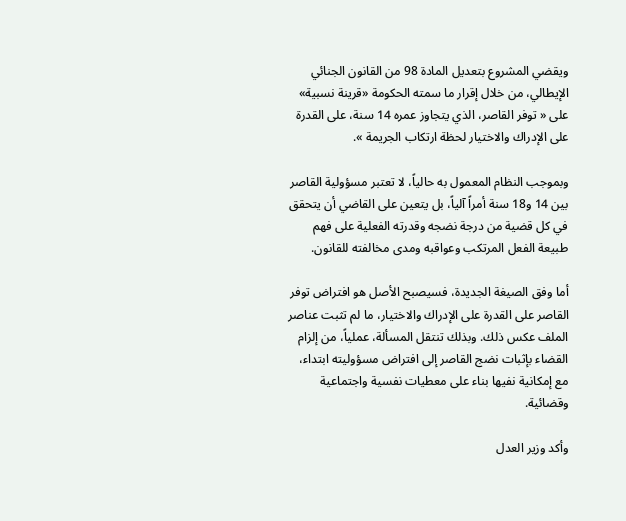ويقضي المشروع بتعديل المادة 98 من القانون الجنائي الإيطالي، من خلال إقرار ما سمته الحكومة «قرينة نسبية» على « توفر القاصر، الذي يتجاوز عمره 14 سنة، على القدرة على الإدراك والاختيار لحظة ارتكاب الجريمة ».

وبموجب النظام المعمول به حالياً، لا تعتبر مسؤولية القاصر بين 14 و18 سنة أمراً آلياً، بل يتعين على القاضي أن يتحقق في كل قضية من درجة نضجه وقدرته الفعلية على فهم طبيعة الفعل المرتكب وعواقبه ومدى مخالفته للقانون.

أما وفق الصيغة الجديدة، فسيصبح الأصل هو افتراض توفر القاصر على القدرة على الإدراك والاختيار، ما لم تثبت عناصر الملف عكس ذلك. وبذلك تنتقل المسألة، عملياً، من إلزام القضاء بإثبات نضج القاصر إلى افتراض مسؤوليته ابتداء، مع إمكانية نفيها بناء على معطيات نفسية واجتماعية وقضائية.

وأكد وزير العدل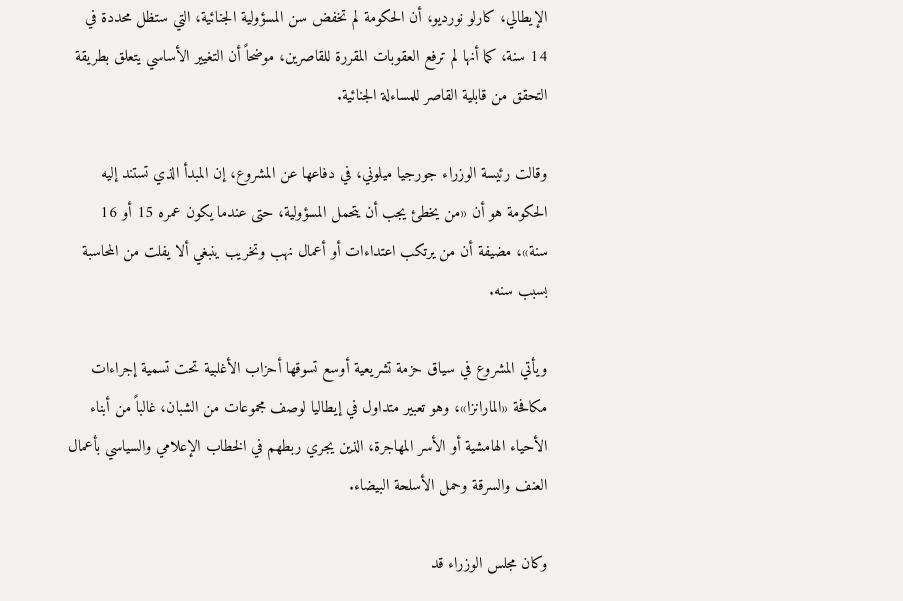الإيطالي، كارلو نورديو، أن الحكومة لم تخفض سن المسؤولية الجنائية، التي ستظل محددة في 14 سنة، كما أنها لم ترفع العقوبات المقررة للقاصرين، موضحاً أن التغيير الأساسي يتعلق بطريقة التحقق من قابلية القاصر للمساءلة الجنائية.

وقالت رئيسة الوزراء جورجيا ميلوني، في دفاعها عن المشروع، إن المبدأ الذي تستند إليه الحكومة هو أن «من يخطئ يجب أن يتحمل المسؤولية، حتى عندما يكون عمره 15 أو 16 سنة»، مضيفة أن من يرتكب اعتداءات أو أعمال نهب وتخريب ينبغي ألا يفلت من المحاسبة بسبب سنه.

ويأتي المشروع في سياق حزمة تشريعية أوسع تسوقها أحزاب الأغلبية تحت تسمية إجراءات مكافحة «المارانزا»، وهو تعبير متداول في إيطاليا لوصف مجموعات من الشبان، غالباً من أبناء الأحياء الهامشية أو الأسر المهاجرة، الذين يجري ربطهم في الخطاب الإعلامي والسياسي بأعمال العنف والسرقة وحمل الأسلحة البيضاء.

وكان مجلس الوزراء قد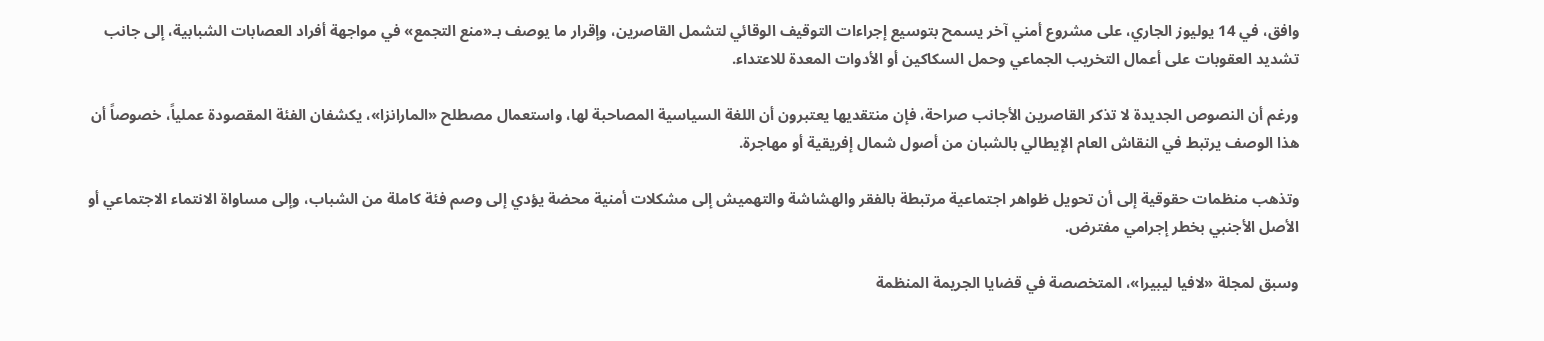وافق، في 14 يوليوز الجاري، على مشروع أمني آخر يسمح بتوسيع إجراءات التوقيف الوقائي لتشمل القاصرين، وإقرار ما يوصف بـ«منع التجمع» في مواجهة أفراد العصابات الشبابية، إلى جانب تشديد العقوبات على أعمال التخريب الجماعي وحمل السكاكين أو الأدوات المعدة للاعتداء.

ورغم أن النصوص الجديدة لا تذكر القاصرين الأجانب صراحة، فإن منتقديها يعتبرون أن اللغة السياسية المصاحبة لها، واستعمال مصطلح «المارانزا»، يكشفان الفئة المقصودة عملياً، خصوصاً أن هذا الوصف يرتبط في النقاش العام الإيطالي بالشبان من أصول شمال إفريقية أو مهاجرة.

وتذهب منظمات حقوقية إلى أن تحويل ظواهر اجتماعية مرتبطة بالفقر والهشاشة والتهميش إلى مشكلات أمنية محضة يؤدي إلى وصم فئة كاملة من الشباب، وإلى مساواة الانتماء الاجتماعي أو الأصل الأجنبي بخطر إجرامي مفترض.

وسبق لمجلة «لافيا ليبيرا»، المتخصصة في قضايا الجريمة المنظمة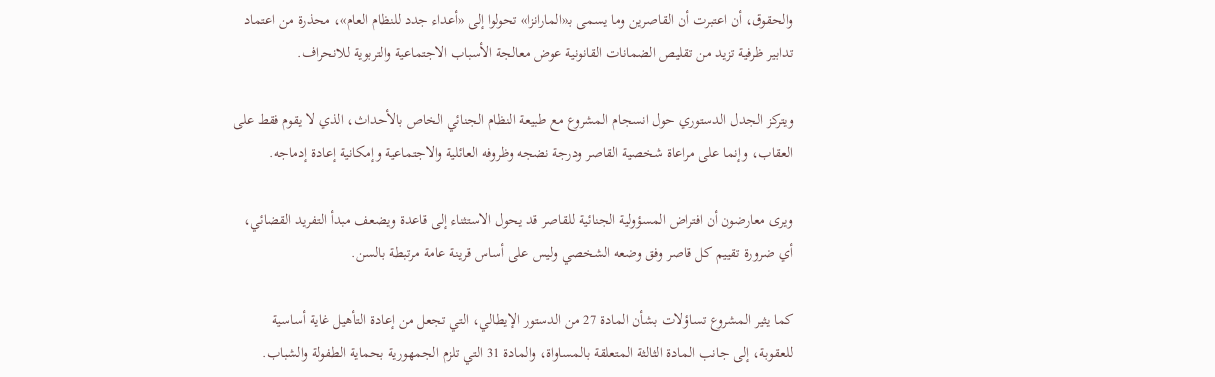والحقوق، أن اعتبرت أن القاصرين وما يسمى بـ«المارانزا» تحولوا إلى «أعداء جدد للنظام العام»، محذرة من اعتماد تدابير ظرفية تزيد من تقليص الضمانات القانونية عوض معالجة الأسباب الاجتماعية والتربوية للانحراف.

ويتركز الجدل الدستوري حول انسجام المشروع مع طبيعة النظام الجنائي الخاص بالأحداث، الذي لا يقوم فقط على العقاب، وإنما على مراعاة شخصية القاصر ودرجة نضجه وظروفه العائلية والاجتماعية وإمكانية إعادة إدماجه.

ويرى معارضون أن افتراض المسؤولية الجنائية للقاصر قد يحول الاستثناء إلى قاعدة ويضعف مبدأ التفريد القضائي، أي ضرورة تقييم كل قاصر وفق وضعه الشخصي وليس على أساس قرينة عامة مرتبطة بالسن.

كما يثير المشروع تساؤلات بشأن المادة 27 من الدستور الإيطالي، التي تجعل من إعادة التأهيل غاية أساسية للعقوبة، إلى جانب المادة الثالثة المتعلقة بالمساواة، والمادة 31 التي تلزم الجمهورية بحماية الطفولة والشباب.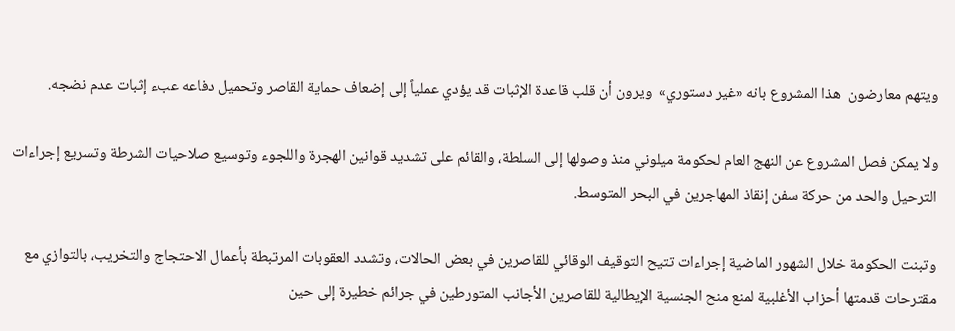ويتهم معارضون  هذا المشروع بانه «غير دستوري»  ويرون أن قلب قاعدة الإثبات قد يؤدي عملياً إلى إضعاف حماية القاصر وتحميل دفاعه عبء إثبات عدم نضجه.

ولا يمكن فصل المشروع عن النهج العام لحكومة ميلوني منذ وصولها إلى السلطة، والقائم على تشديد قوانين الهجرة واللجوء وتوسيع صلاحيات الشرطة وتسريع إجراءات الترحيل والحد من حركة سفن إنقاذ المهاجرين في البحر المتوسط.

وتبنت الحكومة خلال الشهور الماضية إجراءات تتيح التوقيف الوقائي للقاصرين في بعض الحالات، وتشدد العقوبات المرتبطة بأعمال الاحتجاج والتخريب، بالتوازي مع مقترحات قدمتها أحزاب الأغلبية لمنع منح الجنسية الإيطالية للقاصرين الأجانب المتورطين في جرائم خطيرة إلى حين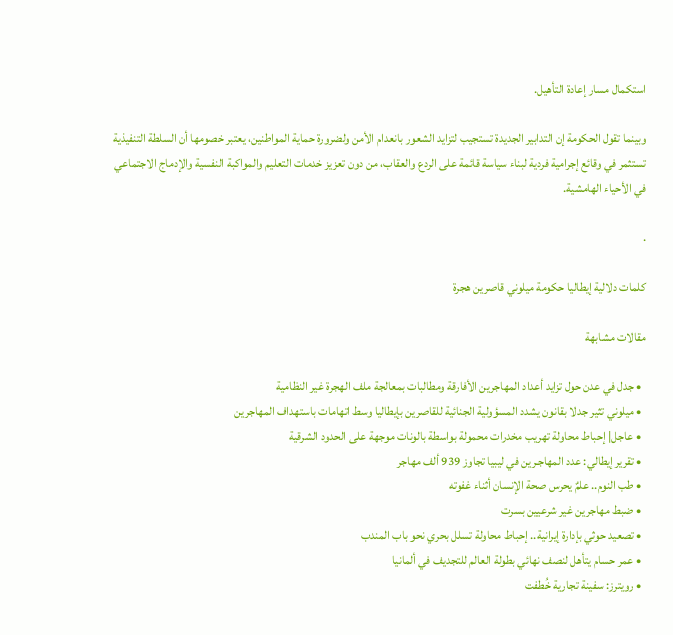استكمال مسار إعادة التأهيل.

وبينما تقول الحكومة إن التدابير الجديدة تستجيب لتزايد الشعور بانعدام الأمن ولضرورة حماية المواطنين، يعتبر خصومها أن السلطة التنفيذية تستثمر في وقائع إجرامية فردية لبناء سياسة قائمة على الردع والعقاب، من دون تعزيز خدمات التعليم والمواكبة النفسية والإدماج الاجتماعي في الأحياء الهامشية.

.

كلمات دلالية إيطاليا حكومة ميلوني قاصرين هجرة

مقالات مشابهة

  • جدل في عدن حول تزايد أعداد المهاجرين الأفارقة ومطالبات بمعالجة ملف الهجرة غير النظامية
  • ميلوني تثير جدلا بقانون يشدد المسؤولية الجنائية للقاصرين بإيطاليا وسط اتهامات باستهداف المهاجرين
  • عاجل| إحباط محاولة تهريب مخدرات محمولة بواسطة بالونات موجهة على الحدود الشرقية
  • تقرير إيطالي: عدد المهاجـرين في ليبيا تجاوز 939 ألف مهاجر
  • طب النوم.. علمٌ يحرس صحة الإنسان أثناء غفوته
  • ضبط مهاجرين غير شرعيين بسرت
  • تصعيد حوثي بإدارة إيرانية.. إحباط محاولة تسلل بحري نحو باب المندب
  • عمر حسام يتأهل لنصف نهائي بطولة العالم للتجديف في ألمانيا
  • رويترز: سفينة تجارية خُطفت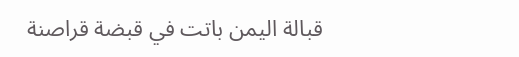قبالة اليمن باتت في قبضة قراصنة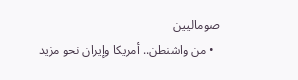صوماليين
  • من واشنطن.. أمريكا وإيران نحو مزيد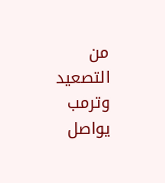من التصعيد وترمب يواصل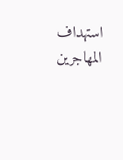استهداف المهاجرين